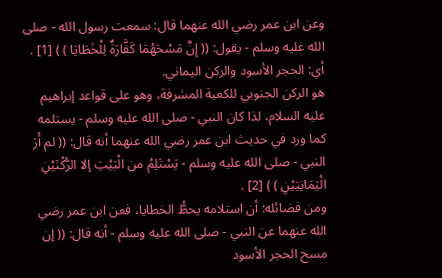وعن ابن عمر رضي الله عنهما قال: سمعت رسول الله - صلى الله عليه وسلم - يقول: (( إِنَّ مَسْحَهُمَا كَفَّارَةٌ لِلْخَطَايَا ) ) [1] . أي: الحجر الأسود والركن اليماني.
هو الركن الجنوبي للكعبة المشرفة، وهو على قواعد إبراهيم عليه السلام، لذا كان النبي - صلى الله عليه وسلم - يستلمه كما ورد في حديث ابن عمر رضي الله عنهما أنه قال: (( لم أَرَ النبي - صلى الله عليه وسلم - يَسْتَلِمُ من الْبَيْتِ إلا الرُّكْنَيْنِ الْيَمَانِيَيْنِ ) ) [2] .
ومن فضائله: أن استلامه يحطُّ الخطايا، فعن ابن عمر رضي الله عنهما عن النبي - صلى الله عليه وسلم - أنه قال: (( إن مسح الحجر الأسود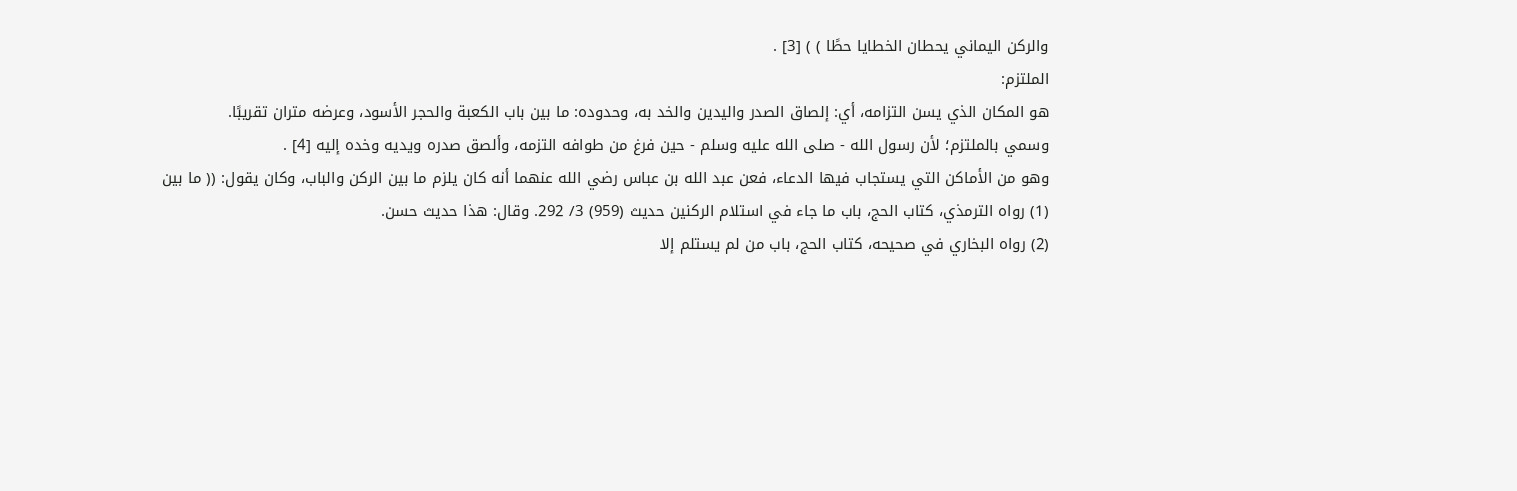والركن اليماني يحطان الخطايا حطًا ) ) [3] .
الملتزم:
هو المكان الذي يسن التزامه، أي: إلصاق الصدر واليدين والخد به، وحدوده: ما بين باب الكعبة والحجر الأسود، وعرضه متران تقريبًا.
وسمي بالملتزم؛ لأن رسول الله - صلى الله عليه وسلم - حين فرغ من طوافه التزمه، وألصق صدره ويديه وخده إليه [4] .
وهو من الأماكن التي يستجاب فيها الدعاء، فعن عبد الله بن عباس رضي الله عنهما أنه كان يلزم ما بين الركن والباب، وكان يقول: (( ما بين
(1) رواه الترمذي، كتاب الحج، باب ما جاء في استلام الركنين حديث (959) 3/ 292. وقال: هذا حديث حسن.
(2) رواه البخاري في صحيحه، كتاب الحج، باب من لم يستلم إلا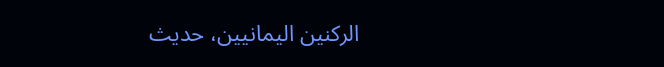الركنين اليمانيين، حديث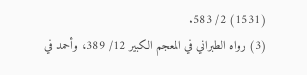(1531) 2/ 583.
(3) رواه الطبراني في المعجم الكبير 12/ 389، وأحمد في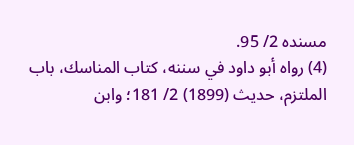مسنده 2/ 95.
(4) رواه أبو داود في سننه، كتاب المناسك، باب الملتزم، حديث (1899) 2/ 181؛ وابن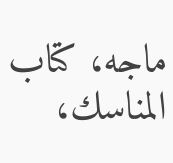ماجه، كتاب المناسك،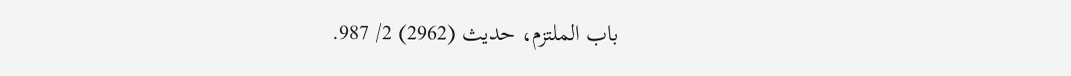باب الملتزم، حديث (2962) 2/ 987.